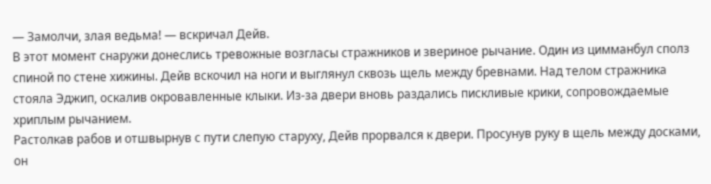— Замолчи, злая ведьма! — вскричал Дейв.
В этот момент снаружи донеслись тревожные возгласы стражников и звериное рычание. Один из цимманбул сполз спиной по стене хижины. Дейв вскочил на ноги и выглянул сквозь щель между бревнами. Над телом стражника стояла Эджип, оскалив окровавленные клыки. Из-за двери вновь раздались пискливые крики, сопровождаемые хриплым рычанием.
Растолкав рабов и отшвырнув с пути слепую старуху, Дейв прорвался к двери. Просунув руку в щель между досками, он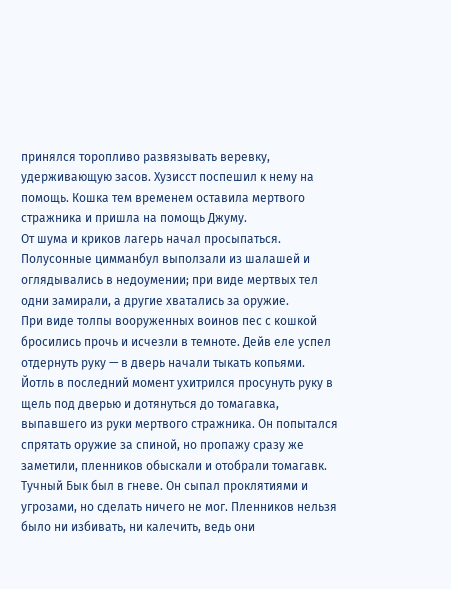принялся торопливо развязывать веревку, удерживающую засов. Хузисст поспешил к нему на помощь. Кошка тем временем оставила мертвого стражника и пришла на помощь Джуму.
От шума и криков лагерь начал просыпаться. Полусонные цимманбул выползали из шалашей и оглядывались в недоумении; при виде мертвых тел одни замирали, а другие хватались за оружие.
При виде толпы вооруженных воинов пес с кошкой бросились прочь и исчезли в темноте. Дейв еле успел отдернуть руку — в дверь начали тыкать копьями.
Йотль в последний момент ухитрился просунуть руку в щель под дверью и дотянуться до томагавка, выпавшего из руки мертвого стражника. Он попытался спрятать оружие за спиной, но пропажу сразу же заметили, пленников обыскали и отобрали томагавк.
Тучный Бык был в гневе. Он сыпал проклятиями и угрозами, но сделать ничего не мог. Пленников нельзя было ни избивать, ни калечить, ведь они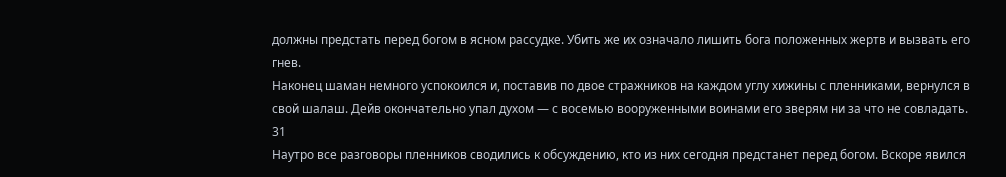должны предстать перед богом в ясном рассудке. Убить же их означало лишить бога положенных жертв и вызвать его гнев.
Наконец шаман немного успокоился и, поставив по двое стражников на каждом углу хижины с пленниками, вернулся в свой шалаш. Дейв окончательно упал духом — с восемью вооруженными воинами его зверям ни за что не совладать.
31
Наутро все разговоры пленников сводились к обсуждению, кто из них сегодня предстанет перед богом. Вскоре явился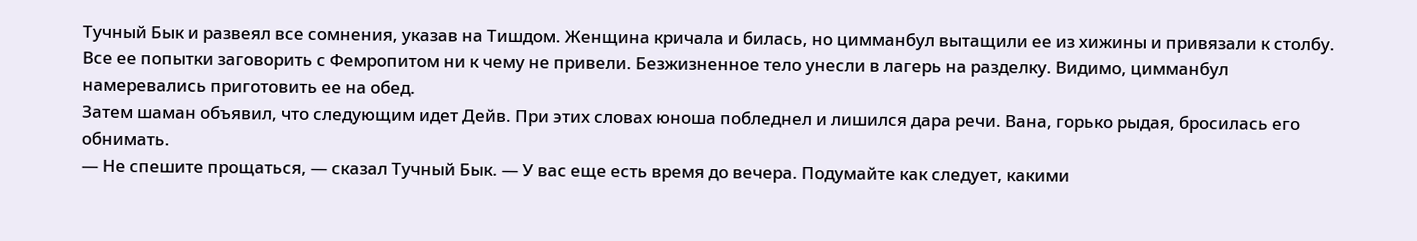Тучный Бык и развеял все сомнения, указав на Тишдом. Женщина кричала и билась, но цимманбул вытащили ее из хижины и привязали к столбу.
Все ее попытки заговорить с Фемропитом ни к чему не привели. Безжизненное тело унесли в лагерь на разделку. Видимо, цимманбул намеревались приготовить ее на обед.
Затем шаман объявил, что следующим идет Дейв. При этих словах юноша побледнел и лишился дара речи. Вана, горько рыдая, бросилась его обнимать.
— Не спешите прощаться, — сказал Тучный Бык. — У вас еще есть время до вечера. Подумайте как следует, какими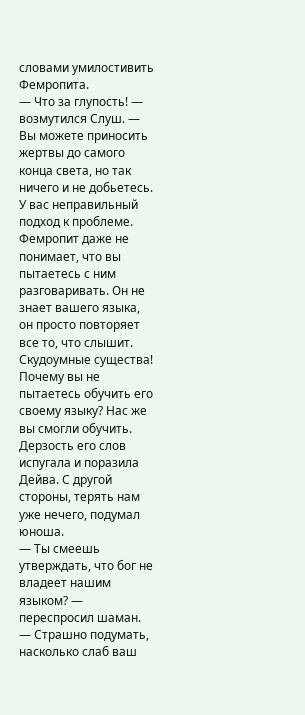словами умилостивить Фемропита.
— Что за глупость! — возмутился Слуш. — Вы можете приносить жертвы до самого конца света, но так ничего и не добьетесь. У вас неправильный подход к проблеме. Фемропит даже не понимает, что вы пытаетесь с ним разговаривать. Он не знает вашего языка, он просто повторяет все то, что слышит. Скудоумные существа! Почему вы не пытаетесь обучить его своему языку? Нас же вы смогли обучить.
Дерзость его слов испугала и поразила Дейва. С другой стороны, терять нам уже нечего, подумал юноша.
— Ты смеешь утверждать, что бог не владеет нашим языком? — переспросил шаман.
— Страшно подумать, насколько слаб ваш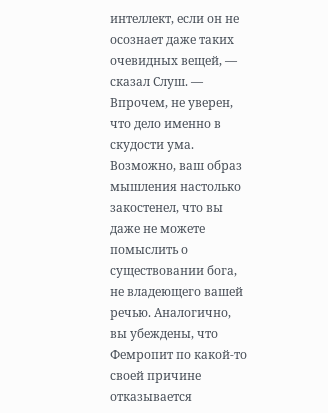интеллект, если он не осознает даже таких очевидных вещей, — сказал Слуш. — Впрочем, не уверен, что дело именно в скудости ума. Возможно, ваш образ мышления настолько закостенел, что вы даже не можете помыслить о существовании бога, не владеющего вашей речью. Аналогично, вы убеждены, что Фемропит по какой-то своей причине отказывается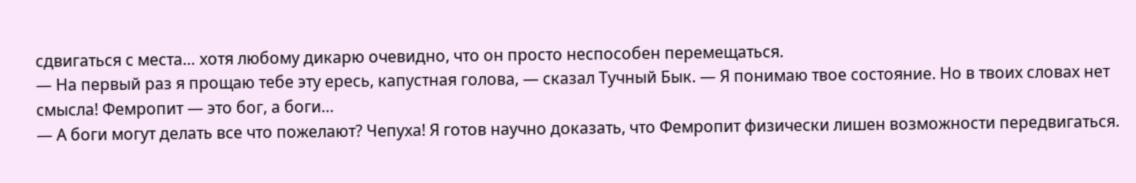сдвигаться с места… хотя любому дикарю очевидно, что он просто неспособен перемещаться.
— На первый раз я прощаю тебе эту ересь, капустная голова, — сказал Тучный Бык. — Я понимаю твое состояние. Но в твоих словах нет смысла! Фемропит — это бог, а боги…
— А боги могут делать все что пожелают? Чепуха! Я готов научно доказать, что Фемропит физически лишен возможности передвигаться.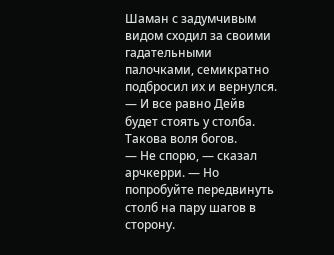Шаман с задумчивым видом сходил за своими гадательными палочками, семикратно подбросил их и вернулся.
— И все равно Дейв будет стоять у столба. Такова воля богов.
— Не спорю, — сказал арчкерри. — Но попробуйте передвинуть столб на пару шагов в сторону.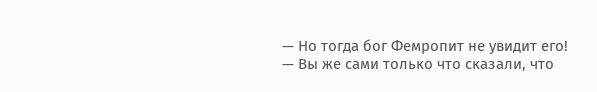— Но тогда бог Фемропит не увидит его!
— Вы же сами только что сказали, что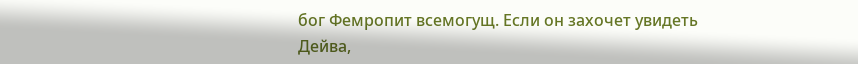бог Фемропит всемогущ. Если он захочет увидеть Дейва,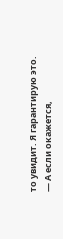то увидит. Я гарантирую это.
— А если окажется,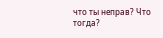что ты неправ? Что тогда?